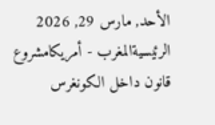الأحد, مارس 29, 2026
الرئيسيةالمغرب - أمريكامشروع قانون داخل الكونغرس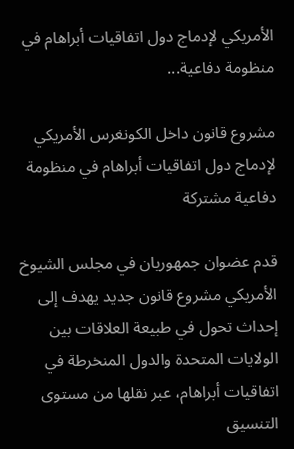الأمريكي لإدماج دول اتفاقيات أبراهام في منظومة دفاعية...

مشروع قانون داخل الكونغرس الأمريكي لإدماج دول اتفاقيات أبراهام في منظومة دفاعية مشتركة

قدم عضوان جمهوريان في مجلس الشيوخ الأمريكي مشروع قانون جديد يهدف إلى إحداث تحول في طبيعة العلاقات بين الولايات المتحدة والدول المنخرطة في اتفاقيات أبراهام، عبر نقلها من مستوى التنسيق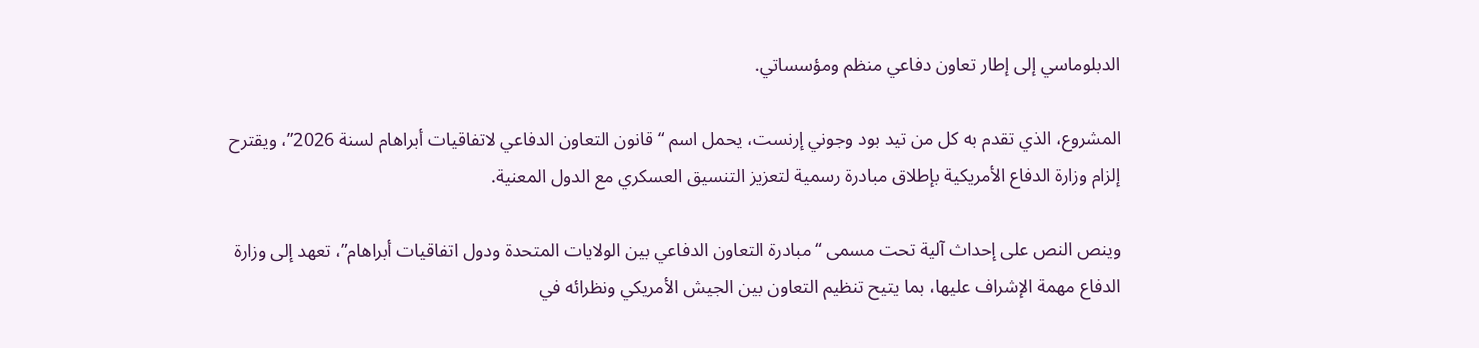الدبلوماسي إلى إطار تعاون دفاعي منظم ومؤسساتي.

المشروع، الذي تقدم به كل من تيد بود وجوني إرنست، يحمل اسم “قانون التعاون الدفاعي لاتفاقيات أبراهام لسنة 2026”، ويقترح إلزام وزارة الدفاع الأمريكية بإطلاق مبادرة رسمية لتعزيز التنسيق العسكري مع الدول المعنية.

وينص النص على إحداث آلية تحت مسمى “مبادرة التعاون الدفاعي بين الولايات المتحدة ودول اتفاقيات أبراهام”، تعهد إلى وزارة الدفاع مهمة الإشراف عليها، بما يتيح تنظيم التعاون بين الجيش الأمريكي ونظرائه في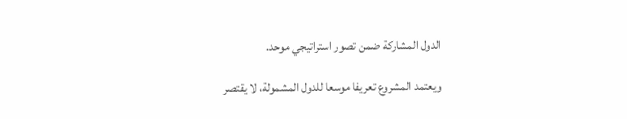الدول المشاركة ضمن تصور استراتيجي موحد.

ويعتمد المشروع تعريفا موسعا للدول المشمولة، لا يقتصر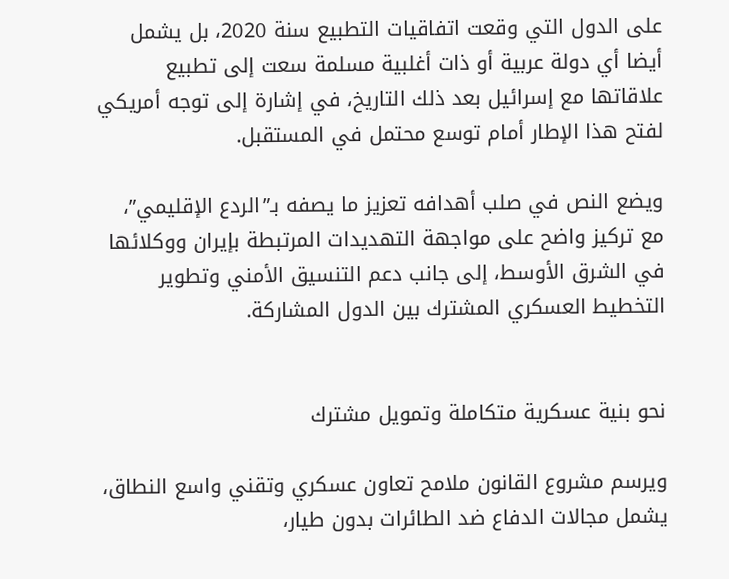على الدول التي وقعت اتفاقيات التطبيع سنة 2020، بل يشمل أيضا أي دولة عربية أو ذات أغلبية مسلمة سعت إلى تطبيع علاقاتها مع إسرائيل بعد ذلك التاريخ، في إشارة إلى توجه أمريكي لفتح هذا الإطار أمام توسع محتمل في المستقبل.

ويضع النص في صلب أهدافه تعزيز ما يصفه بـ”الردع الإقليمي”، مع تركيز واضح على مواجهة التهديدات المرتبطة بإيران ووكلائها في الشرق الأوسط، إلى جانب دعم التنسيق الأمني وتطوير التخطيط العسكري المشترك بين الدول المشاركة.


نحو بنية عسكرية متكاملة وتمويل مشترك

ويرسم مشروع القانون ملامح تعاون عسكري وتقني واسع النطاق، يشمل مجالات الدفاع ضد الطائرات بدون طيار،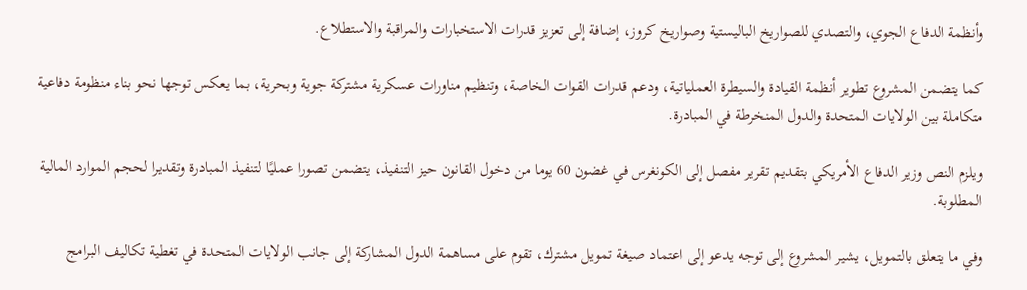وأنظمة الدفاع الجوي، والتصدي للصواريخ الباليستية وصواريخ كروز، إضافة إلى تعزيز قدرات الاستخبارات والمراقبة والاستطلاع.

كما يتضمن المشروع تطوير أنظمة القيادة والسيطرة العملياتية، ودعم قدرات القوات الخاصة، وتنظيم مناورات عسكرية مشتركة جوية وبحرية، بما يعكس توجها نحو بناء منظومة دفاعية متكاملة بين الولايات المتحدة والدول المنخرطة في المبادرة.

ويلزم النص وزير الدفاع الأمريكي بتقديم تقرير مفصل إلى الكونغرس في غضون 60 يوما من دخول القانون حيز التنفيذ، يتضمن تصورا عمليًا لتنفيذ المبادرة وتقديرا لحجم الموارد المالية المطلوبة.

وفي ما يتعلق بالتمويل، يشير المشروع إلى توجه يدعو إلى اعتماد صيغة تمويل مشترك، تقوم على مساهمة الدول المشاركة إلى جانب الولايات المتحدة في تغطية تكاليف البرامج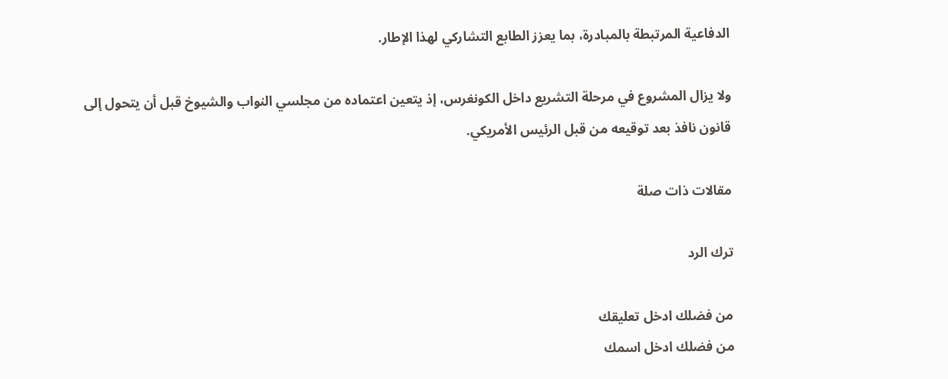الدفاعية المرتبطة بالمبادرة، بما يعزز الطابع التشاركي لهذا الإطار.

ولا يزال المشروع في مرحلة التشريع داخل الكونغرس، إذ يتعين اعتماده من مجلسي النواب والشيوخ قبل أن يتحول إلى قانون نافذ بعد توقيعه من قبل الرئيس الأمريكي.

مقالات ذات صلة

ترك الرد

من فضلك ادخل تعليقك
من فضلك ادخل اسمك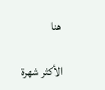هنا

الأكثر شهرة